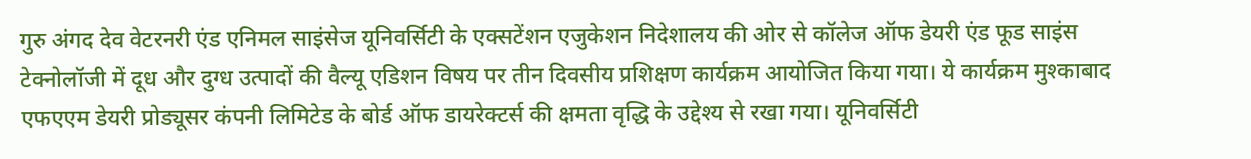गुरु अंगद देव वेटरनरी एंड एनिमल साइंसेज यूनिवर्सिटी के एक्सटेंशन एजुकेशन निदेशालय की ओर से कॉलेज ऑफ डेयरी एंड फूड साइंस टेक्नोलॉजी में दूध और दुग्ध उत्पादों की वैल्यू एडिशन विषय पर तीन दिवसीय प्रशिक्षण कार्यक्रम आयोजित किया गया। ये कार्यक्रम मुश्काबाद एफएएम डेयरी प्रोड्यूसर कंपनी लिमिटेड के बोर्ड ऑफ डायरेक्टर्स की क्षमता वृद्धि के उद्देश्य से रखा गया। यूनिवर्सिटी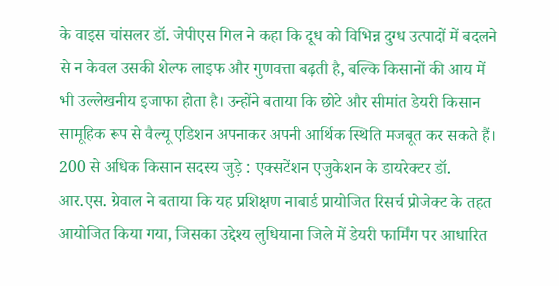के वाइस चांसलर डॉ. जेपीएस गिल ने कहा कि दूध को विभिन्न दुग्ध उत्पादों में बदलने से न केवल उसकी शेल्फ लाइफ और गुणवत्ता बढ़ती है, बल्कि किसानों की आय में भी उल्लेखनीय इजाफा होता है। उन्होंने बताया कि छोटे और सीमांत डेयरी किसान सामूहिक रूप से वैल्यू एडिशन अपनाकर अपनी आर्थिक स्थिति मजबूत कर सकते हैं। 200 से अधिक किसान सदस्य जुड़े : एक्सटेंशन एजुकेशन के डायरेक्टर डॉ. आर.एस. ग्रेवाल ने बताया कि यह प्रशिक्षण नाबार्ड प्रायोजित रिसर्च प्रोजेक्ट के तहत आयोजित किया गया, जिसका उद्देश्य लुधियाना जिले में डेयरी फार्मिंग पर आधारित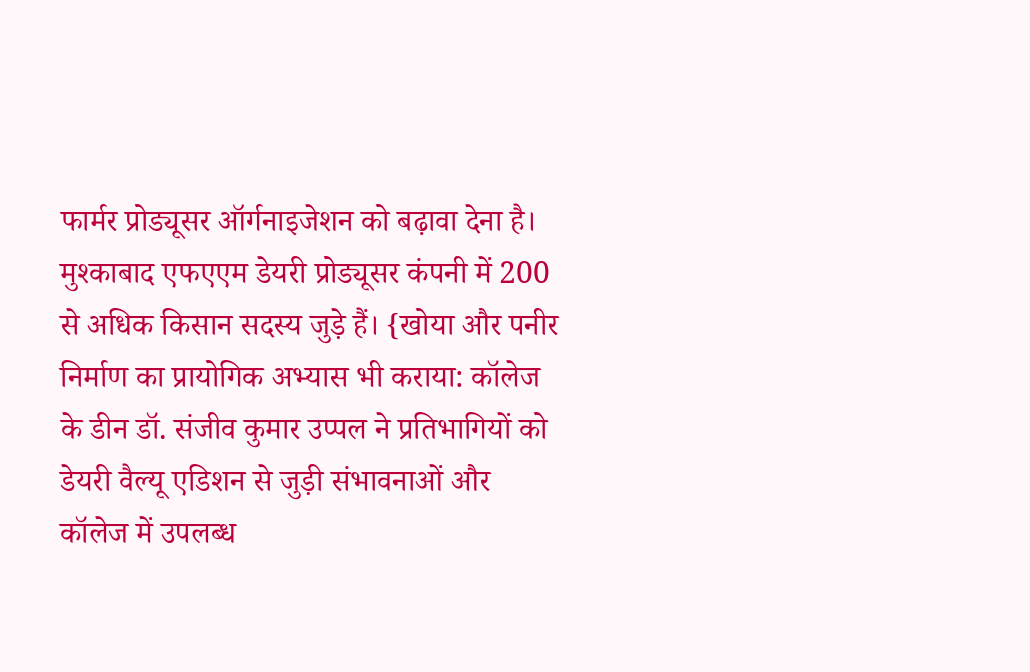फार्मर प्रोड्यूसर ऑर्गनाइजेशन को बढ़ावा देना है। मुश्काबाद एफएएम डेयरी प्रोड्यूसर कंपनी में 200 से अधिक किसान सदस्य जुड़े हैं। {खोया और पनीर निर्माण का प्रायोगिक अभ्यास भी कराया: कॉलेज के डीन डॉ. संजीव कुमार उप्पल ने प्रतिभागियों को डेयरी वैल्यू एडिशन से जुड़ी संभावनाओं और कॉलेज में उपलब्ध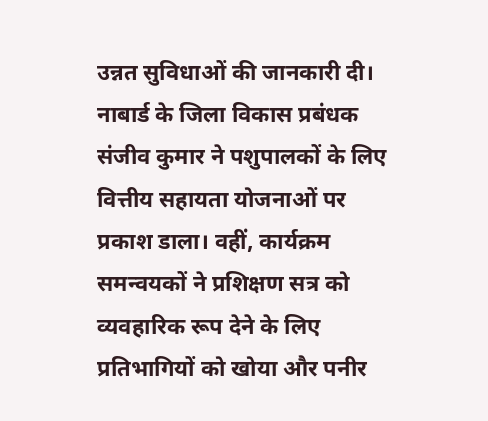उन्नत सुविधाओं की जानकारी दी। नाबार्ड के जिला विकास प्रबंधक संजीव कुमार ने पशुपालकों के लिए वित्तीय सहायता योजनाओं पर प्रकाश डाला। वहीं, कार्यक्रम समन्वयकों ने प्रशिक्षण सत्र को व्यवहारिक रूप देने के लिए प्रतिभागियों को खोया और पनीर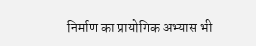निर्माण का प्रायोगिक अभ्यास भी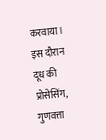करवाया। इस दौरान दूध की प्रोसेसिंग, गुणवत्ता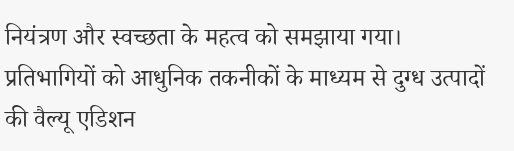नियंत्रण और स्वच्छता के महत्व को समझाया गया। प्रतिभागियों को आधुनिक तकनीकों के माध्यम से दुग्ध उत्पादों की वैल्यू एडिशन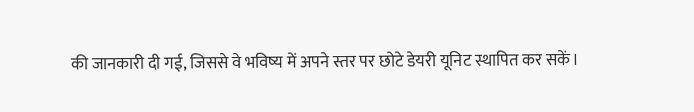की जानकारी दी गई, जिससे वे भविष्य में अपने स्तर पर छोटे डेयरी यूनिट स्थापित कर सकें।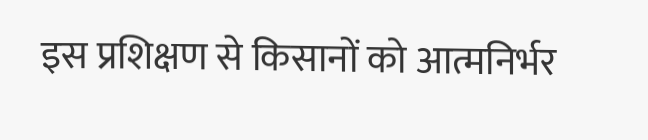इस प्रशिक्षण से किसानों को आत्मनिर्भर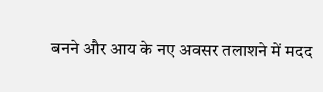बनने और आय के नए अवसर तलाशने में मदद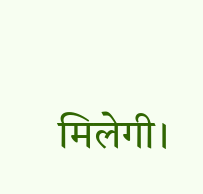मिलेगी।